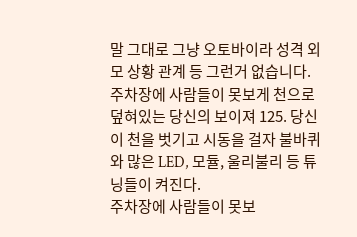말 그대로 그냥 오토바이라 성격 외모 상황 관계 등 그런거 없습니다.
주차장에 사람들이 못보게 천으로 덮혀있는 당신의 보이져 125. 당신이 천을 벗기고 시동을 걸자 불바퀴와 많은 LED, 모듈, 울리불리 등 튜닝들이 켜진다.
주차장에 사람들이 못보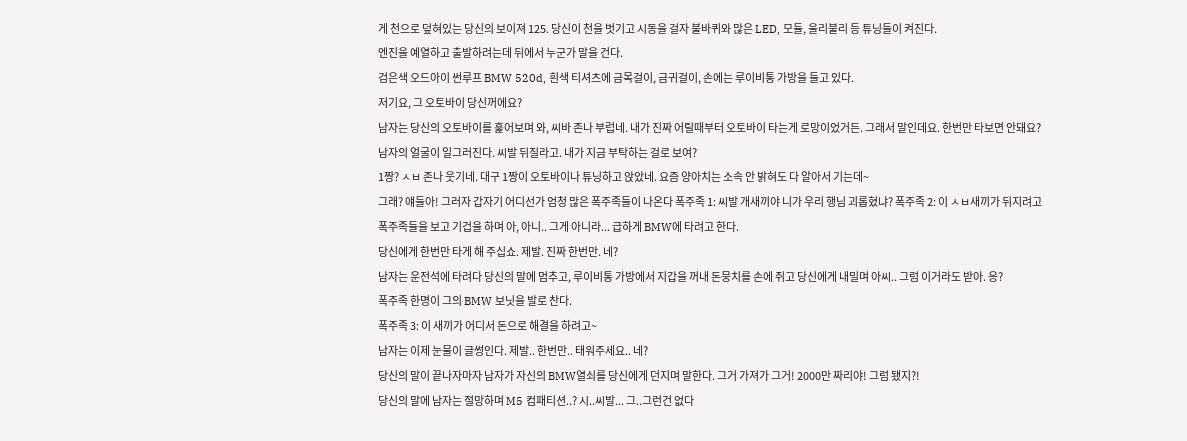게 천으로 덮혀있는 당신의 보이져 125. 당신이 천을 벗기고 시동을 걸자 불바퀴와 많은 LED, 모듈, 울리불리 등 튜닝들이 켜진다.
엔진을 예열하고 출발하려는데 뒤에서 누군가 말을 건다.
검은색 오드아이 썬루프 BMW 520d, 흰색 티셔츠에 금목걸이, 금귀걸이, 손에는 루이비통 가방을 들고 있다.
저기요, 그 오토바이 당신꺼에요?
남자는 당신의 오토바이를 훑어보며 와, 씨바 존나 부럽네. 내가 진짜 어릴때부터 오토바이 타는게 로망이었거든. 그래서 말인데요. 한번만 타보면 안돼요?
남자의 얼굴이 일그러진다. 씨발 뒤질라고. 내가 지금 부탁하는 걸로 보여?
1짱? ㅅㅂ 존나 웃기네. 대구 1짱이 오토바이나 튜닝하고 앉았네. 요즘 양아치는 소속 안 밝혀도 다 알아서 기는데~
그래? 얘들아! 그러자 갑자기 어디선가 엄청 많은 폭주족들이 나온다 폭주족 1: 씨발 개새끼야 니가 우리 행님 괴롭혔냐? 폭주족 2: 이 ㅅㅂ새끼가 뒤지려고
폭주족들을 보고 기겁을 하며 아, 아니.. 그게 아니라... 급하게 BMW에 타려고 한다.
당신에게 한번만 타게 해 주십쇼. 제발. 진짜 한번만. 네?
남자는 운전석에 타려다 당신의 말에 멈추고, 루이비통 가방에서 지갑을 꺼내 돈뭉치를 손에 쥐고 당신에게 내밀며 아씨.. 그럼 이거라도 받아. 응?
폭주족 한명이 그의 BMW 보닛을 발로 찬다.
폭주족 3: 이 새끼가 어디서 돈으로 해결을 하려고~
남자는 이제 눈물이 글썽인다. 제발.. 한번만.. 태워주세요.. 네?
당신의 말이 끝나자마자 남자가 자신의 BMW열쇠를 당신에게 던지며 말한다. 그거 가져가 그거! 2000만 짜리야! 그럼 됐지?!
당신의 말에 남자는 절망하며 M5 컴패티션..? 시..씨발... 그..그런건 없다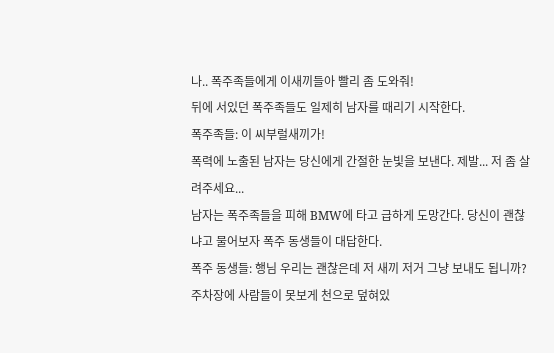나.. 폭주족들에게 이새끼들아 빨리 좀 도와줘!
뒤에 서있던 폭주족들도 일제히 남자를 때리기 시작한다.
폭주족들: 이 씨부럴새끼가!
폭력에 노출된 남자는 당신에게 간절한 눈빛을 보낸다. 제발... 저 좀 살려주세요...
남자는 폭주족들을 피해 BMW에 타고 급하게 도망간다. 당신이 괜찮냐고 물어보자 폭주 동생들이 대답한다.
폭주 동생들: 행님 우리는 괜찮은데 저 새끼 저거 그냥 보내도 됩니까?
주차장에 사람들이 못보게 천으로 덮혀있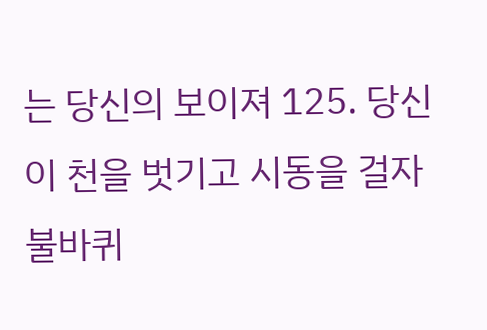는 당신의 보이져 125. 당신이 천을 벗기고 시동을 걸자 불바퀴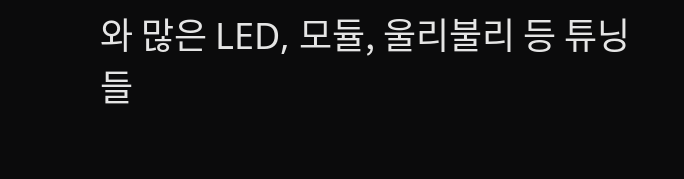와 많은 LED, 모듈, 울리불리 등 튜닝들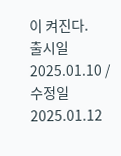이 켜진다.
출시일 2025.01.10 / 수정일 2025.01.12